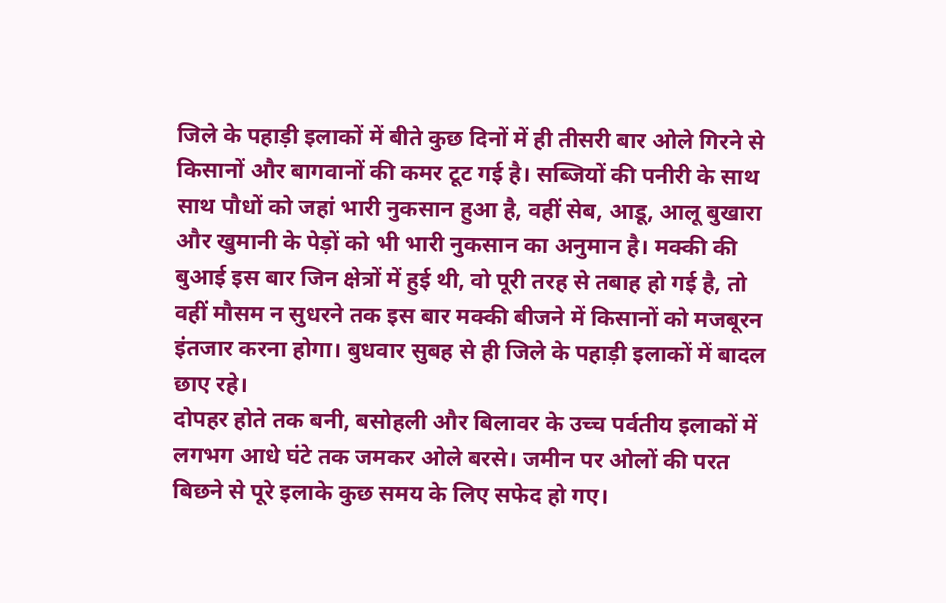जिले के पहाड़ी इलाकों में बीते कुछ दिनों में ही तीसरी बार ओले गिरने से किसानों और बागवानों की कमर टूट गई है। सब्जियों की पनीरी के साथ साथ पौधों को जहां भारी नुकसान हुआ है, वहीं सेब, आडू, आलू बुखारा और खुमानी के पेड़ों को भी भारी नुकसान का अनुमान है। मक्की की बुआई इस बार जिन क्षेत्रों में हुई थी, वो पूरी तरह से तबाह हो गई है, तो वहीं मौसम न सुधरने तक इस बार मक्की बीजने में किसानों को मजबूरन इंतजार करना होगा। बुधवार सुबह से ही जिले के पहाड़ी इलाकों में बादल छाए रहे।
दोपहर होते तक बनी, बसोहली और बिलावर के उच्च पर्वतीय इलाकों में लगभग आधे घंटे तक जमकर ओले बरसे। जमीन पर ओलों की परत बिछने से पूरे इलाके कुछ समय के लिए सफेद हो गए।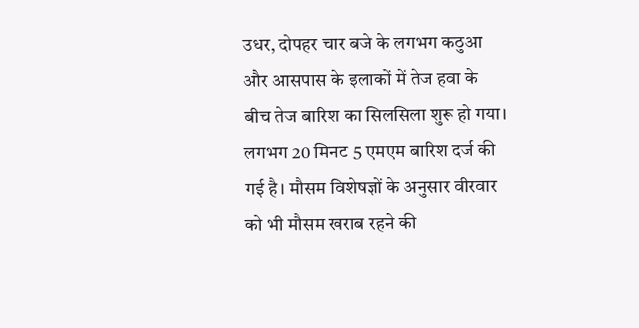उधर, दोपहर चार बजे के लगभग कठुआ और आसपास के इलाकों में तेज हवा के बीच तेज बारिश का सिलसिला शुरू हो गया। लगभग 20 मिनट 5 एमएम बारिश दर्ज की गई है। मौसम विशेषज्ञों के अनुसार वीरवार को भी मौसम खराब रहने की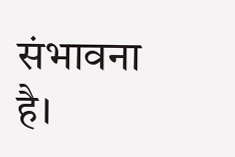संभावना है।